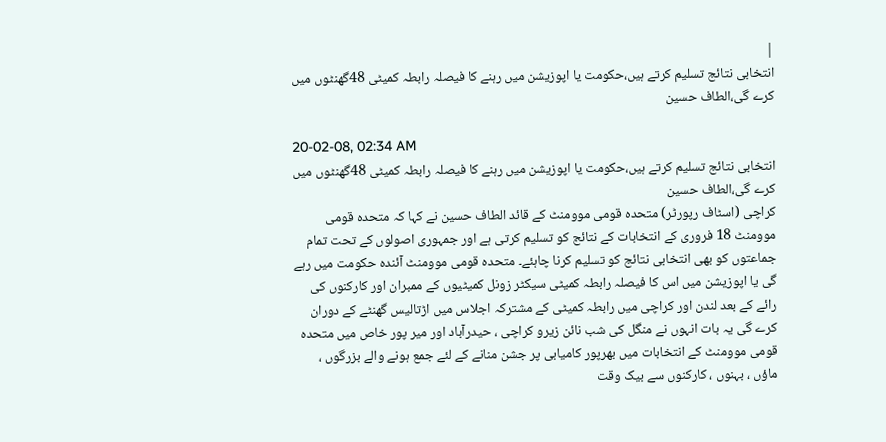|
انتخابی نتائج تسلیم کرتے ہیں،حکومت یا اپوزیشن میں رہنے کا فیصلہ رابطہ کمیٹی 48گھنٹوں میں کرے گی،الطاف حسین

20-02-08, 02:34 AM
انتخابی نتائج تسلیم کرتے ہیں،حکومت یا اپوزیشن میں رہنے کا فیصلہ رابطہ کمیٹی 48گھنٹوں میں کرے گی،الطاف حسین
کراچی (اسٹاف رپورٹر) متحدہ قومی موومنٹ کے قائد الطاف حسین نے کہا کہ متحدہ قومی موومنٹ 18 فروری کے انتخابات کے نتائج کو تسلیم کرتی ہے اور جمہوری اصولوں کے تحت تمام جماعتوں کو بھی انتخابی نتائج کو تسلیم کرنا چاہئے۔ متحدہ قومی موومنٹ آئندہ حکومت میں رہے گی یا اپوزیشن میں اس کا فیصلہ رابطہ کمیٹی سیکٹر زونل کمیٹیوں کے ممبران اور کارکنوں کی رائے کے بعد لندن اور کراچی میں رابطہ کمیٹی کے مشترکہ اجلاس میں اڑتالیس گھنٹے کے دوران کرے گی یہ بات انہوں نے منگل کی شب نائن زیرو کراچی ، حیدرآباد اور میر پور خاص میں متحدہ قومی موومنٹ کے انتخابات میں بھرپور کامیابی پر جشن منانے کے لئے جمع ہونے والے بزرگوں ، ماؤں ، بہنوں ، کارکنوں سے بیک وقت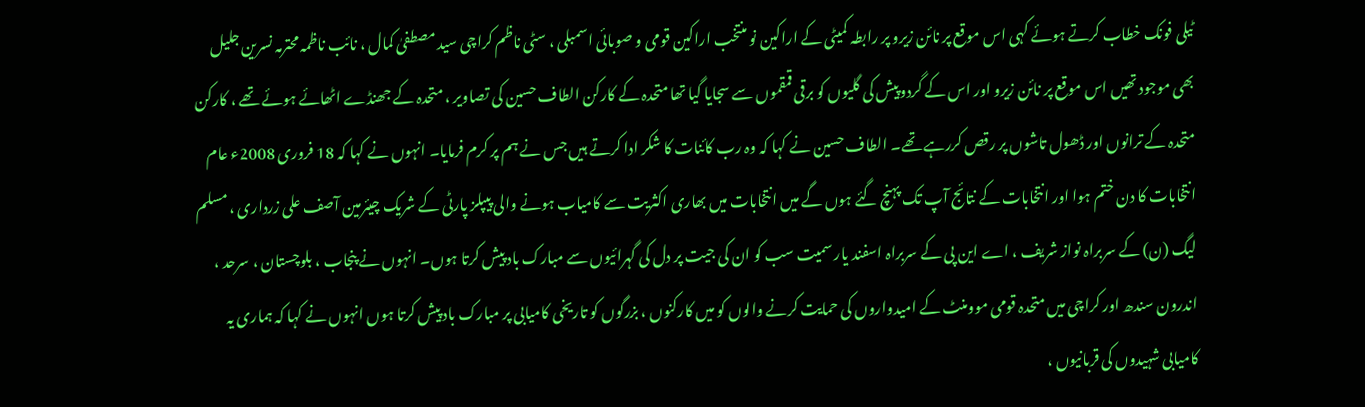ٹیلی فونک خطاب کرتے ہوئے کہی اس موقع پر نائن زیرو پر رابطہ کمیٹی کے اراکین نو منتخب اراکین قومی و صوبائی اسمبلی ، سٹی ناظم کراچی سید مصطفیٰ کمال ، نائب ناظمہ محترمہ نسرین جلیل بھی موجود تھیں اس موقع پر نائن زیرو اور اس کے گردوپیش کی گلیوں کو برقی قمقموں سے سجایا گیا تھا متحدہ کے کارکن الطاف حسین کی تصاویر ، متحدہ کے جھنڈے اٹھائے ہوئے تھے ، کارکن متحدہ کے ترانوں اور ڈھول تاشوں پر رقص کررہے تھے۔ الطاف حسین نے کہا کہ وہ رب کائنات کا شکر ادا کرتے ہیں جس نے ہم پر کرم فرمایا۔ انہوں نے کہا کہ 18 فروری 2008ء عام انتخابات کا دن ختم ہوا اور انتخابات کے نتائج آپ تک پہنچ گئے ہوں گے میں انتخابات میں بھاری اکثریت سے کامیاب ہونے والی پیپلز پارٹی کے شریک چیئرمین آصف علی زرداری ، مسلم لیگ (ن) کے سربراہ نواز شریف ، اے این پی کے سربراہ اسفند یار سمیت سب کو ان کی جیت پر دل کی گہرائیوں سے مبارک باد پیش کرتا ہوں۔ انہوں نے پنجاب ، بلوچستان ، سرحد ، اندرون سندھ اور کراچی میں متحدہ قومی موومنٹ کے امیدواروں کی حمایت کرنے والوں کو میں کارکنوں ، بزرگوں کو تاریخی کامیابی پر مبارک باد پیش کرتا ہوں انہوں نے کہا کہ ہماری یہ کامیابی شہیدوں کی قربانیوں ،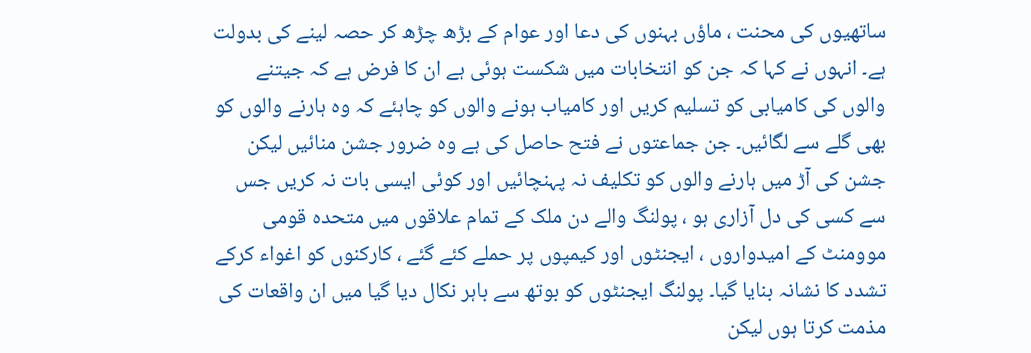ساتھیوں کی محنت ، ماؤں بہنوں کی دعا اور عوام کے بڑھ چڑھ کر حصہ لینے کی بدولت ہے۔ انہوں نے کہا کہ جن کو انتخابات میں شکست ہوئی ہے ان کا فرض ہے کہ جیتنے والوں کی کامیابی کو تسلیم کریں اور کامیاب ہونے والوں کو چاہئے کہ وہ ہارنے والوں کو بھی گلے سے لگائیں۔ جن جماعتوں نے فتح حاصل کی ہے وہ ضرور جشن منائیں لیکن جشن کی آڑ میں ہارنے والوں کو تکلیف نہ پہنچائیں اور کوئی ایسی بات نہ کریں جس سے کسی کی دل آزاری ہو ، پولنگ والے دن ملک کے تمام علاقوں میں متحدہ قومی موومنٹ کے امیدواروں ، ایجنٹوں اور کیمپوں پر حملے کئے گئے ، کارکنوں کو اغواء کرکے تشدد کا نشانہ بنایا گیا۔ پولنگ ایجنٹوں کو بوتھ سے باہر نکال دیا گیا میں ان واقعات کی مذمت کرتا ہوں لیکن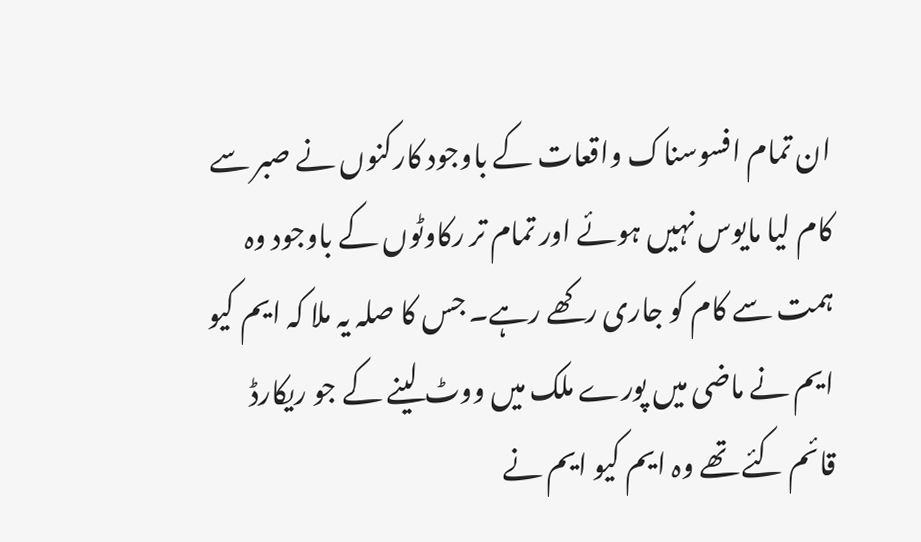ان تمام افسوسناک واقعات کے باوجود کارکنوں نے صبر سے کام لیا مایوس نہیں ہوئے اور تمام تر رکاوٹوں کے باوجود وہ ہمت سے کام کو جاری رکھے رہے۔ جس کا صلہ یہ ملا کہ ایم کیو ایم نے ماضی میں پورے ملک میں ووٹ لینے کے جو ریکارڈ قائم کئے تھے وہ ایم کیو ایم نے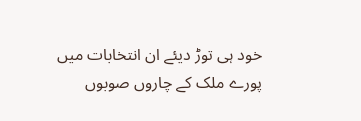خود ہی توڑ دیئے ان انتخابات میں پورے ملک کے چاروں صوبوں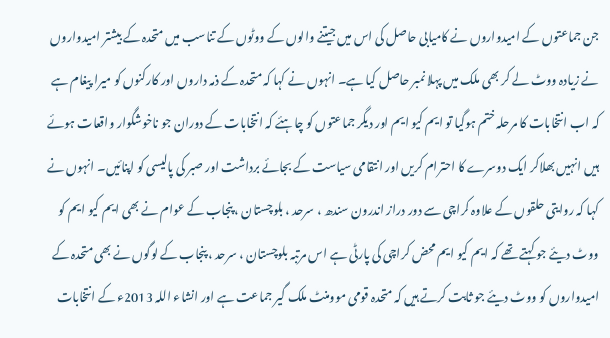جن جماعتوں کے امیدواروں نے کامیابی حاصل کی اس میں جیتنے والوں کے ووٹوں کے تناسب میں متحدہ کے بیشتر امیدواروں نے زیادہ ووٹ لے کر بھی ملک میں پہلا نمبر حاصل کیا ہے۔ انہوں نے کہا کہ متحدہ کے ذمہ داروں اور کارکنوں کو میرا پیغام ہے کہ اب انتخابات کا مرحلہ ختم ہوگیا تو ایم کیو ایم اور دیگر جماعتوں کو چاہئے کہ انتخابات کے دوران جو ناخوشگوار واقعات ہوئے ہیں انہیں بھلاکر ایک دوسرے کا احترام کریں اور انتقامی سیاست کے بجائے برداشت اور صبر کی پالیسی کو اپنائیں۔ انہوں نے کہا کہ روایتی حلقوں کے علاوہ کراچی سے دور دراز اندرون سندھ ، سرحد ، بلوچستان ، پنجاب کے عوام نے بھی ایم کیو ایم کو ووٹ دیئے جو کہتے تھے کہ ایم کیو ایم محض کراچی کی پارٹی ہے اس مرتبہ بلوچستان ، سرحد ، پنجاب کے لوگوں نے بھی متحدہ کے امیدواروں کو ووٹ دیئے جو ثابت کرتے ہیں کہ متحدہ قومی موومنٹ ملک گیر جماعت ہے اور انشاء اللہ 2013ء کے انتخابات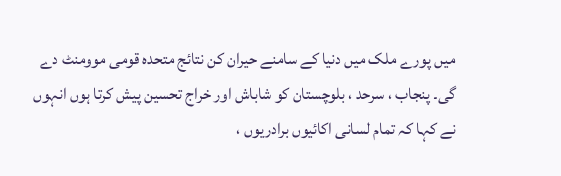میں پورے ملک میں دنیا کے سامنے حیران کن نتائج متحدہ قومی موومنٹ دے گی۔ پنجاب ، سرحد ، بلوچستان کو شاباش اور خراج تحسین پیش کرتا ہوں انہوں نے کہا کہ تمام لسانی اکائیوں برادریوں ،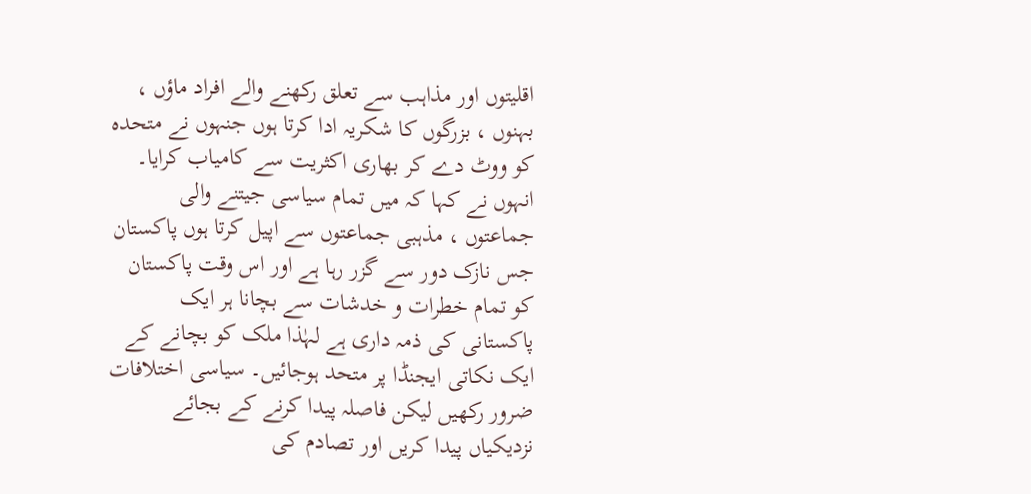اقلیتوں اور مذاہب سے تعلق رکھنے والے افراد ماؤں ، بہنوں ، بزرگوں کا شکریہ ادا کرتا ہوں جنہوں نے متحدہ کو ووٹ دے کر بھاری اکثریت سے کامیاب کرایا۔ انہوں نے کہا کہ میں تمام سیاسی جیتنے والی جماعتوں ، مذہبی جماعتوں سے اپیل کرتا ہوں پاکستان جس نازک دور سے گزر رہا ہے اور اس وقت پاکستان کو تمام خطرات و خدشات سے بچانا ہر ایک پاکستانی کی ذمہ داری ہے لہٰذا ملک کو بچانے کے ایک نکاتی ایجنڈا پر متحد ہوجائیں۔ سیاسی اختلافات ضرور رکھیں لیکن فاصلہ پیدا کرنے کے بجائے نزدیکیاں پیدا کریں اور تصادم کی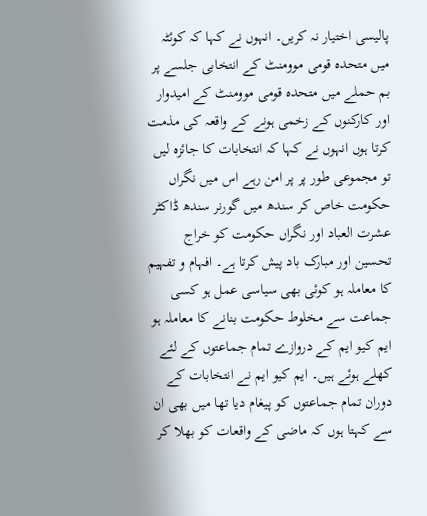پالیسی اختیار نہ کریں۔ انہوں نے کہا کہ کوئٹہ میں متحدہ قومی موومنٹ کے انتخابی جلسے پر بم حملے میں متحدہ قومی موومنٹ کے امیدوار اور کارکنوں کے زخمی ہونے کے واقعہ کی مذمت کرتا ہوں انہوں نے کہا کہ انتخابات کا جائزہ لیں تو مجموعی طور پر پر امن رہے اس میں نگراں حکومت خاص کر سندھ میں گورنر سندھ ڈاکٹر عشرت العباد اور نگراں حکومت کو خراج تحسین اور مبارک باد پیش کرتا ہے۔ افہام و تفہیم کا معاملہ ہو کوئی بھی سیاسی عمل ہو کسی جماعت سے مخلوط حکومت بنانے کا معاملہ ہو ایم کیو ایم کے دروازے تمام جماعتوں کے لئے کھلے ہوئے ہیں۔ ایم کیو ایم نے انتخابات کے دوران تمام جماعتوں کو پیغام دیا تھا میں بھی ان سے کہتا ہوں کہ ماضی کے واقعات کو بھلا کر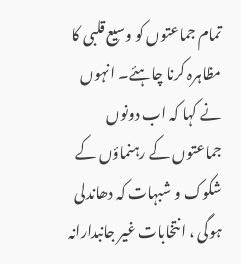تمام جماعتوں کو وسیع قلبی کا مظاہرہ کرنا چاہئے۔ انہوں نے کہا کہ اب دونوں جماعتوں کے رہنماؤں کے شکوک و شبہات کہ دھاندلی ہوگی ، انتخابات غیر جانبدارانہ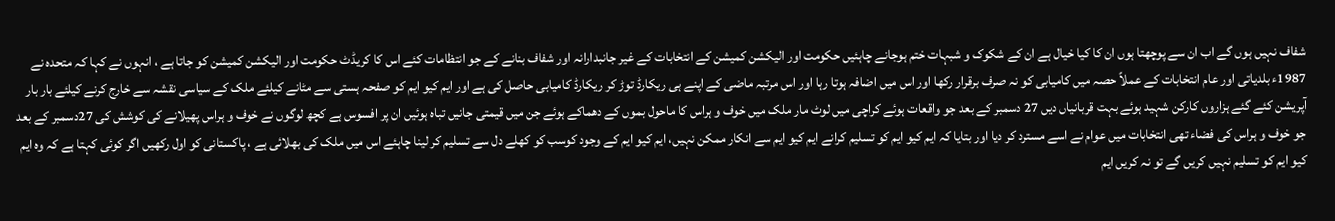شفاف نہیں ہوں گے اب ان سے پوچھتا ہوں ان کا کیا خیال ہے ان کے شکوک و شبہات ختم ہوجانے چاہئیں حکومت اور الیکشن کمیشن کے انتخابات کے غیر جانبدارانہ اور شفاف بنانے کے جو انتظامات کئے اس کا کریڈٹ حکومت اور الیکشن کمیشن کو جاتا ہے ، انہوں نے کہا کہ متحدہ نے 1987ء بلدیاتی اور عام انتخابات کے عملاً حصہ میں کامیابی کو نہ صرف برقرار رکھا اور اس میں اضافہ ہوتا رہا اور اس مرتبہ ماضی کے اپنے ہی ریکارڈ توڑ کر ریکارڈ کامیابی حاصل کی ہے اور ایم کیو ایم کو صفحہ ہستی سے مٹانے کیلئے ملک کے سیاسی نقشہ سے خارج کرنے کیلئے بار بار آپریشن کئے گئے ہزاروں کارکن شہید ہوئے بہت قربانیاں دیں 27 دسمبر کے بعد جو واقعات ہوئے کراچی میں لوٹ مار ملک میں خوف و ہراس کا ماحول بموں کے دھماکے ہوئے جن میں قیمتی جانیں تباہ ہوئیں ان پر افسوس ہے کچھ لوگوں نے خوف و ہراس پھیلانے کی کوشش کی 27دسمبر کے بعد جو خوف و ہراس کی فضاء تھی انتخابات میں عوام نے اسے مسترد کر دیا اور بتایا کہ ایم کیو ایم کو تسلیم کرانے ایم کیو ایم سے انکار ممکن نہیں، ایم کیو ایم کے وجود کوسب کو کھلے دل سے تسلیم کر لینا چاہئے اس میں ملک کی بھلائی ہے ، پاکستانی کو اول رکھیں اگر کوئی کہتا ہے کہ وہ ایم کیو ایم کو تسلیم نہیں کریں گے تو نہ کریں ایم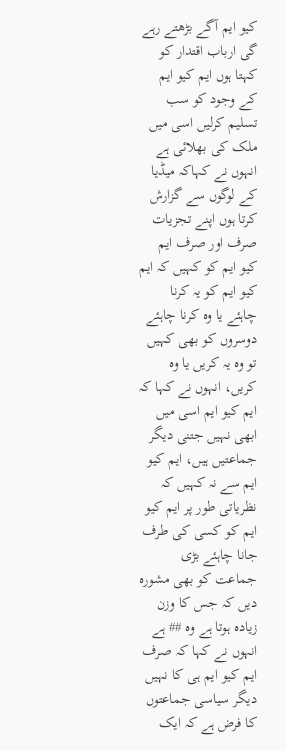کیو ایم آگے بڑھتے رہے گی ارباب اقتدار کو کہتا ہوں ایم کیو ایم کے وجود کو سب تسلیم کرلیں اسی میں ملک کی بھلائی ہے انہوں نے کہاکہ میڈیا کے لوگوں سے گزارش کرتا ہوں اپنے تجزیات صرف اور صرف ایم کیو ایم کو کہیں کہ ایم کیو ایم کو یہ کرنا چاہئے یا وہ کرنا چاہئے دوسروں کو بھی کہیں تو وہ یہ کریں یا وہ کریں، انہوں نے کہا کہ ایم کیو ایم اسی میں ابھی نہیں جتنی دیگر جماعتیں ہیں، ایم کیو ایم سے نہ کہیں کہ نظریاتی طور پر ایم کیو ایم کو کسی کی طرف جانا چاہئے بڑی جماعت کو بھی مشورہ دیں کہ جس کا وزن زیادہ ہوتا ہے وہ ## ہے انہوں نے کہا کہ صرف ایم کیو ایم ہی کا نہیں دیگر سیاسی جماعتوں کا فرض ہے کہ ایک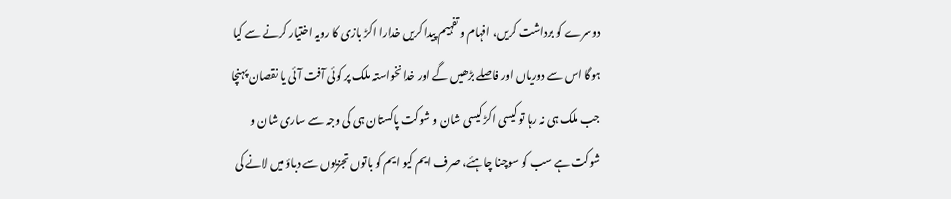دوسرے کو برداشت کریں، افہام و تفہیم پیدا کریں خدارا اکڑ بازی کا رویہ اختیار کرنے سے کیا ہوگا اس سے دوریاں اور فاصلے بڑھیں گے اور خدانخواستہ ملک پر کوئی آفت آئی یا نقصان پہنچا جب ملک ہی نہ رہا تو کیسی اکڑ کیسی شان و شوکت پاکستان ہی کی وجہ سے ساری شان و شوکت ہے سب کو سوچنا چاہئے، صرف ایم کیو ایم کو باتوں تجزیوں سے دباؤ میں لانے کی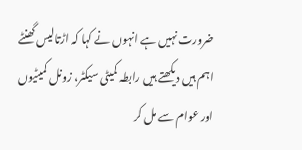ضرورت نہیں ہے انہوں نے کہا کہ اڑتالیس گھنٹے اہم ہیں دیکھتے ہیں رابطہ کمیٹی سیکٹر، زونل کمیٹیوں اور عوام سے مل کر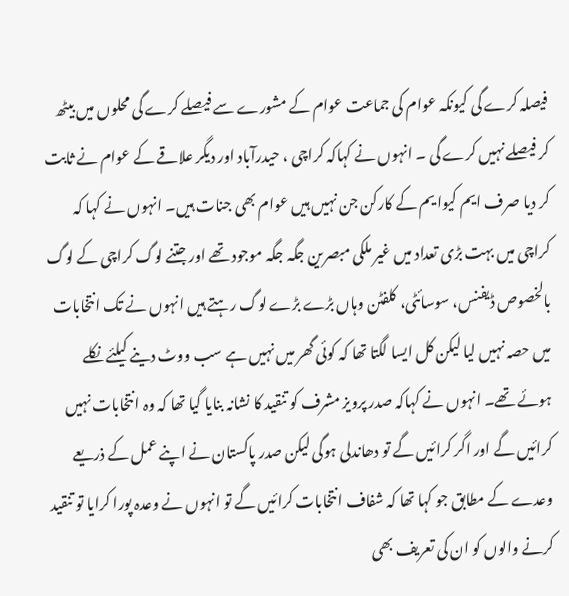فیصلہ کرے گی کیونکہ عوام کی جماعت عوام کے مشورے سے فیصلے کرے گی محلوں میں بیٹھ کر فیصلے نہیں کرے گی ۔ انہوں نے کہاکہ کراچی ، حیدرآباد اور دیگر علاقے کے عوام نے ثابت کر دیا صرف ایم کیوا یم کے کارکن جن نہیں ہیں عوام بھی جنات ہیں۔ انہوں نے کہا کہ کراچی میں بہت بڑی تعداد میں غیر ملکی مبصرین جگہ جگہ موجود تھے اور جتنے لوگ کراچی کے لوگ بالخصوص ڈیفنس، سوسائٹی، کلفٹن وہاں بڑے بڑے لوگ رہتے ہیں انہوں نے تک انتخابات میں حصہ نہیں لیا لیکن کل ایسا لگتا تھا کہ کوئی گھر میں نہیں ہے سب ووٹ دینے کیلئے نکلے ہوئے تھے۔ انہوں نے کہاکہ صدر پرویز مشرف کو تنقید کا نشانہ بنایا گیا تھا کہ وہ انتخابات نہیں کرائیں گے اور اگر کرائیں گے تو دھاندلی ہوگی لیکن صدر پاکستان نے اپنے عمل کے ذریعے وعدے کے مطابق جو کہا تھا کہ شفاف انتخابات کرائیں گے تو انہوں نے وعدہ پورا کرایا تو تنقید کرنے والوں کو ان کی تعریف بھی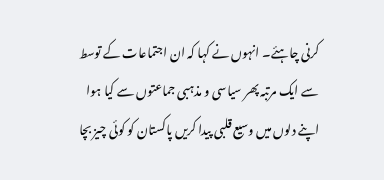کرنی چاہئے۔ انہوں نے کہا کہ ان اجتماعات کے توسط سے ایک مرتبہ پھر سیاسی و مذہبی جماعتوں سے کیا ہوا اپنے دلوں میں وسیع قلبی پیدا کریں پاکستان کو کوئی چیز بچا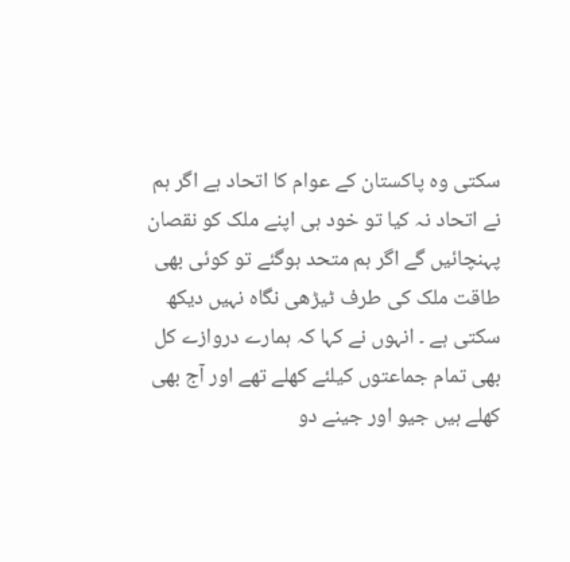سکتی وہ پاکستان کے عوام کا اتحاد ہے اگر ہم نے اتحاد نہ کیا تو خود ہی اپنے ملک کو نقصان پہنچائیں گے اگر ہم متحد ہوگئے تو کوئی بھی طاقت ملک کی طرف ٹیڑھی نگاہ نہیں دیکھ سکتی ہے ۔ انہوں نے کہا کہ ہمارے دروازے کل بھی تمام جماعتوں کیلئے کھلے تھے اور آج بھی کھلے ہیں جیو اور جینے دو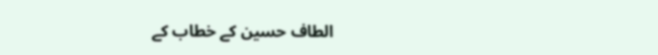الطاف حسین کے خطاب کے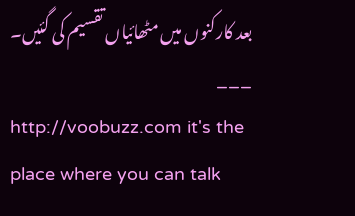بعد کارکنوں میں مٹھائیاں تقسیم کی گئیں۔
___
http://voobuzz.com it's the place where you can talk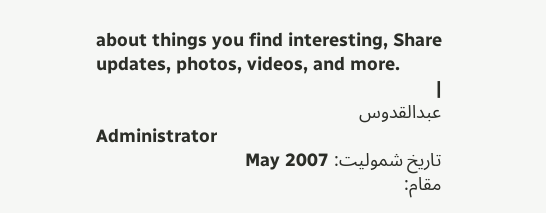about things you find interesting, Share updates, photos, videos, and more.
|
عبدالقدوس
Administrator
تاریخ شمولیت: May 2007
مقام: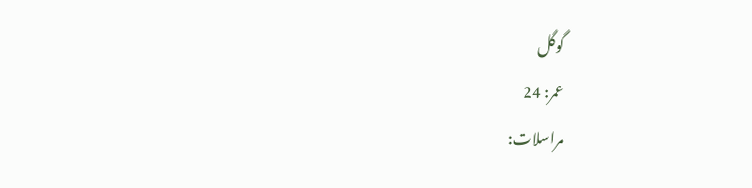گوگل
عمر: 24
مراسلات: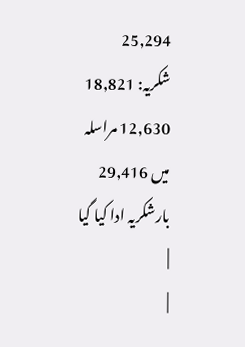25,294
شکریہ: 18,821
12,630 مراسلہ میں 29,416 بارشکریہ ادا کیا گیا
|
|